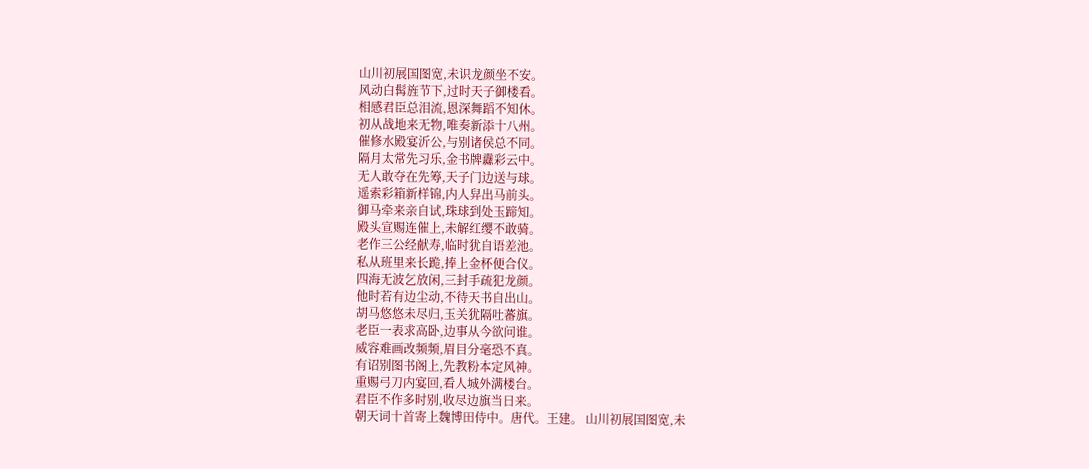山川初展国图宽,未识龙颜坐不安。
风动白髯旌节下,过时天子御楼看。
相感君臣总泪流,恩深舞蹈不知休。
初从战地来无物,唯奏新添十八州。
催修水殿宴沂公,与别诸侯总不同。
隔月太常先习乐,金书牌纛彩云中。
无人敢夺在先筹,天子门边送与球。
遥索彩箱新样锦,内人舁出马前头。
御马牵来亲自试,珠球到处玉蹄知。
殿头宣赐连催上,未解红缨不敢骑。
老作三公经献寿,临时犹自语差池。
私从班里来长跪,捧上金杯便合仪。
四海无波乞放闲,三封手疏犯龙颜。
他时若有边尘动,不待天书自出山。
胡马悠悠未尽归,玉关犹隔吐蕃旗。
老臣一表求高卧,边事从今欲问谁。
威容难画改频频,眉目分毫恐不真。
有诏别图书阁上,先教粉本定风神。
重赐弓刀内宴回,看人城外满楼台。
君臣不作多时别,收尽边旗当日来。
朝天词十首寄上魏博田侍中。唐代。王建。 山川初展国图宽,未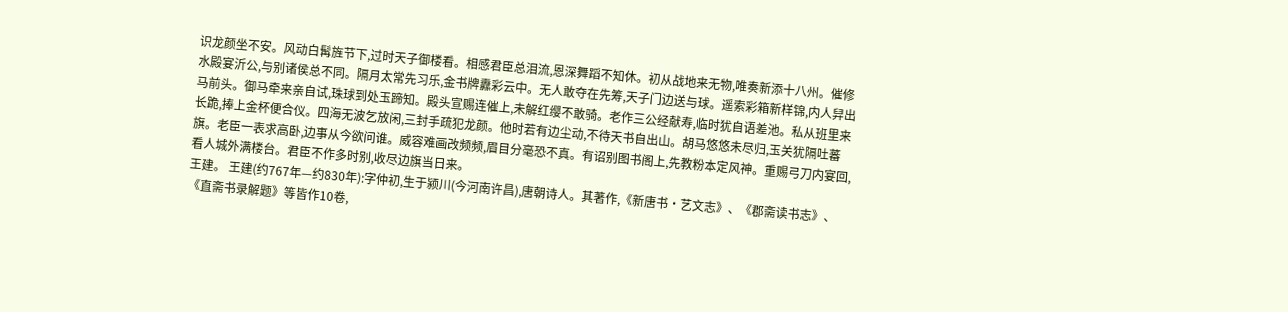识龙颜坐不安。风动白髯旌节下,过时天子御楼看。相感君臣总泪流,恩深舞蹈不知休。初从战地来无物,唯奏新添十八州。催修水殿宴沂公,与别诸侯总不同。隔月太常先习乐,金书牌纛彩云中。无人敢夺在先筹,天子门边送与球。遥索彩箱新样锦,内人舁出马前头。御马牵来亲自试,珠球到处玉蹄知。殿头宣赐连催上,未解红缨不敢骑。老作三公经献寿,临时犹自语差池。私从班里来长跪,捧上金杯便合仪。四海无波乞放闲,三封手疏犯龙颜。他时若有边尘动,不待天书自出山。胡马悠悠未尽归,玉关犹隔吐蕃旗。老臣一表求高卧,边事从今欲问谁。威容难画改频频,眉目分毫恐不真。有诏别图书阁上,先教粉本定风神。重赐弓刀内宴回,看人城外满楼台。君臣不作多时别,收尽边旗当日来。
王建。 王建(约767年—约830年):字仲初,生于颍川(今河南许昌),唐朝诗人。其著作,《新唐书·艺文志》、《郡斋读书志》、《直斋书录解题》等皆作10卷,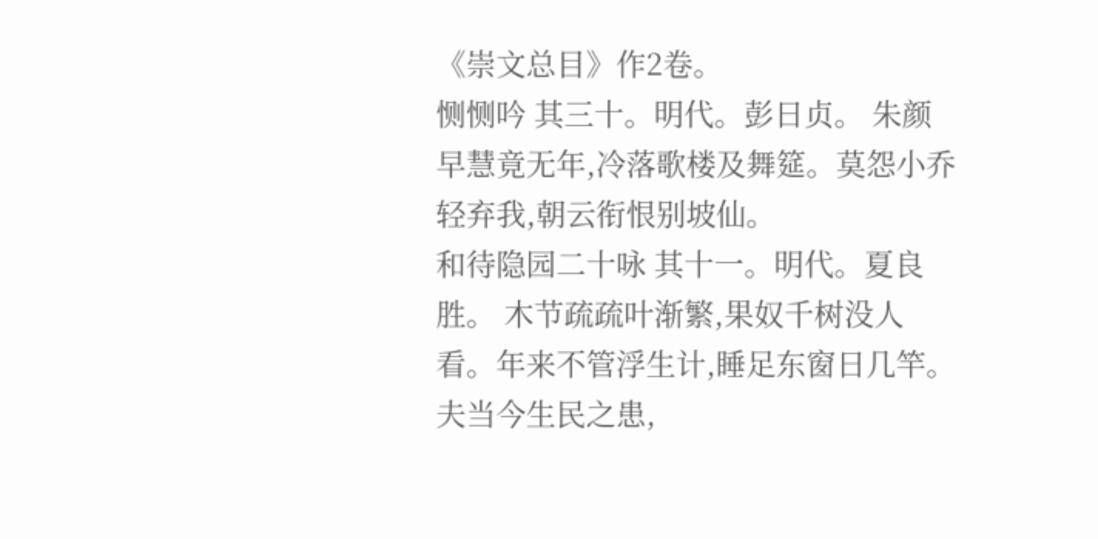《崇文总目》作2卷。
恻恻吟 其三十。明代。彭日贞。 朱颜早慧竟无年,冷落歌楼及舞筵。莫怨小乔轻弃我,朝云衔恨别坡仙。
和待隐园二十咏 其十一。明代。夏良胜。 木节疏疏叶渐繁,果奴千树没人看。年来不管浮生计,睡足东窗日几竿。
夫当今生民之患,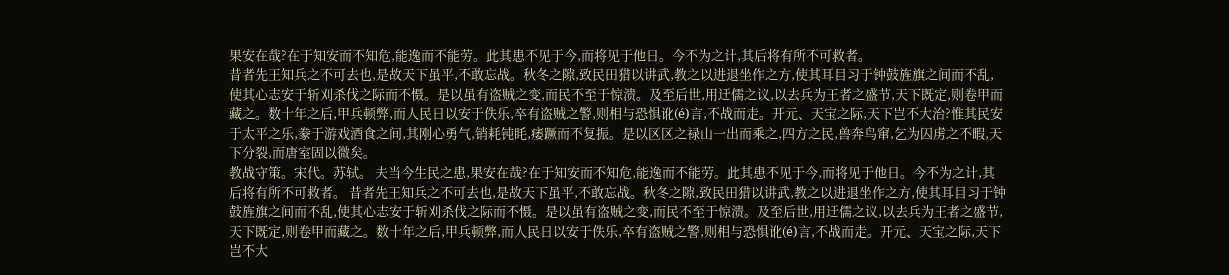果安在哉?在于知安而不知危,能逸而不能劳。此其患不见于今,而将见于他日。今不为之计,其后将有所不可救者。
昔者先王知兵之不可去也,是故天下虽平,不敢忘战。秋冬之隙,致民田猎以讲武,教之以进退坐作之方,使其耳目习于钟鼓旌旗之间而不乱,使其心志安于斩刈杀伐之际而不慑。是以虽有盗贼之变,而民不至于惊溃。及至后世,用迂儒之议,以去兵为王者之盛节,天下既定,则卷甲而藏之。数十年之后,甲兵顿弊,而人民日以安于佚乐,卒有盗贼之警,则相与恐惧讹(é)言,不战而走。开元、天宝之际,天下岂不大治?惟其民安于太平之乐,豢于游戏酒食之间,其刚心勇气,销耗钝眊,痿蹶而不复振。是以区区之禄山一出而乘之,四方之民,兽奔鸟窜,乞为囚虏之不暇,天下分裂,而唐室固以微矣。
教战守策。宋代。苏轼。 夫当今生民之患,果安在哉?在于知安而不知危,能逸而不能劳。此其患不见于今,而将见于他日。今不为之计,其后将有所不可救者。 昔者先王知兵之不可去也,是故天下虽平,不敢忘战。秋冬之隙,致民田猎以讲武,教之以进退坐作之方,使其耳目习于钟鼓旌旗之间而不乱,使其心志安于斩刈杀伐之际而不慑。是以虽有盗贼之变,而民不至于惊溃。及至后世,用迂儒之议,以去兵为王者之盛节,天下既定,则卷甲而藏之。数十年之后,甲兵顿弊,而人民日以安于佚乐,卒有盗贼之警,则相与恐惧讹(é)言,不战而走。开元、天宝之际,天下岂不大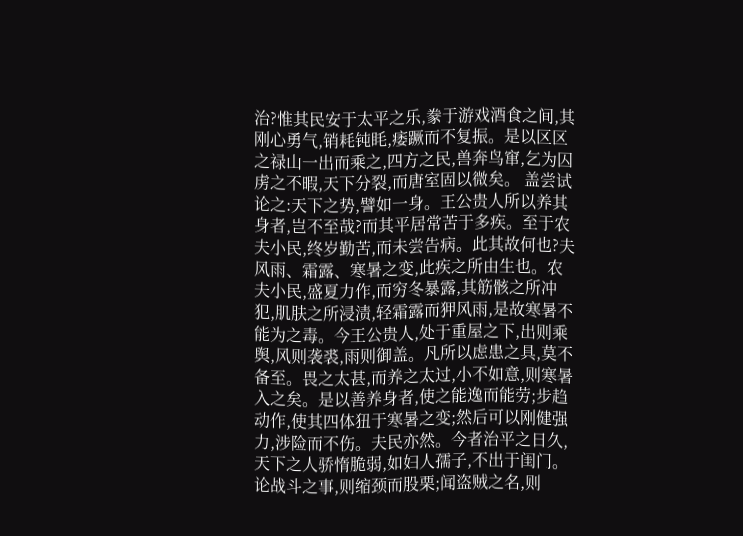治?惟其民安于太平之乐,豢于游戏酒食之间,其刚心勇气,销耗钝眊,痿蹶而不复振。是以区区之禄山一出而乘之,四方之民,兽奔鸟窜,乞为囚虏之不暇,天下分裂,而唐室固以微矣。 盖尝试论之:天下之势,譬如一身。王公贵人所以养其身者,岂不至哉?而其平居常苦于多疾。至于农夫小民,终岁勤苦,而未尝告病。此其故何也?夫风雨、霜露、寒暑之变,此疾之所由生也。农夫小民,盛夏力作,而穷冬暴露,其筋骸之所冲犯,肌肤之所浸渍,轻霜露而狎风雨,是故寒暑不能为之毒。今王公贵人,处于重屋之下,出则乘舆,风则袭裘,雨则御盖。凡所以虑患之具,莫不备至。畏之太甚,而养之太过,小不如意,则寒暑入之矣。是以善养身者,使之能逸而能劳;步趋动作,使其四体狃于寒暑之变;然后可以刚健强力,涉险而不伤。夫民亦然。今者治平之日久,天下之人骄惰脆弱,如妇人孺子,不出于闺门。论战斗之事,则缩颈而股栗;闻盗贼之名,则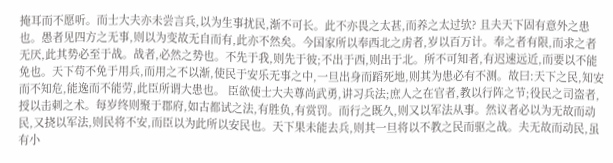掩耳而不愿听。而士大夫亦未尝言兵,以为生事扰民,渐不可长。此不亦畏之太甚,而养之太过欤? 且夫天下固有意外之患也。愚者见四方之无事,则以为变故无自而有,此亦不然矣。今国家所以奉西北之虏者,岁以百万计。奉之者有限,而求之者无厌,此其势必至于战。战者,必然之势也。不先于我,则先于彼;不出于西,则出于北。所不可知者,有迟速远近,而要以不能免也。天下苟不免于用兵,而用之不以渐,使民于安乐无事之中,一旦出身而蹈死地,则其为患必有不测。故曰:天下之民,知安而不知危,能逸而不能劳,此臣所谓大患也。 臣欲使士大夫尊尚武勇,讲习兵法;庶人之在官者,教以行阵之节;役民之司盗者,授以击刺之术。每岁终则聚于郡府,如古都试之法,有胜负,有赏罚。而行之既久,则又以军法从事。然议者必以为无故而动民,又挠以军法,则民将不安,而臣以为此所以安民也。天下果未能去兵,则其一旦将以不教之民而驱之战。夫无故而动民,虽有小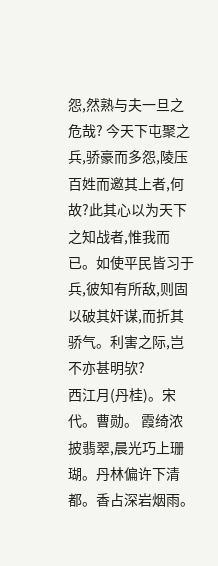怨,然熟与夫一旦之危哉? 今天下屯聚之兵,骄豪而多怨,陵压百姓而邀其上者,何故?此其心以为天下之知战者,惟我而已。如使平民皆习于兵,彼知有所敌,则固以破其奸谋,而折其骄气。利害之际,岂不亦甚明欤?
西江月(丹桂)。宋代。曹勋。 霞绮浓披翡翠,晨光巧上珊瑚。丹林偏许下清都。香占深岩烟雨。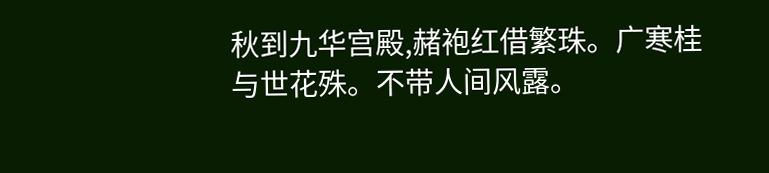秋到九华宫殿,赭袍红借繁珠。广寒桂与世花殊。不带人间风露。